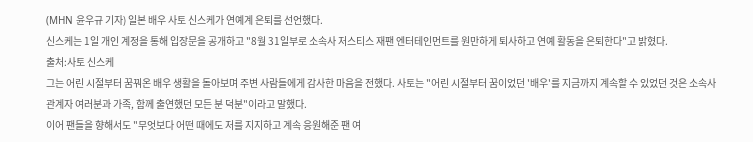(MHN 윤우규 기자) 일본 배우 사토 신스케가 연예계 은퇴를 선언했다.
신스케는 1일 개인 계정을 통해 입장문을 공개하고 "8월 31일부로 소속사 저스티스 재팬 엔터테인먼트를 원만하게 퇴사하고 연예 활동을 은퇴한다"고 밝혔다.
출처:사토 신스케
그는 어린 시절부터 꿈꿔온 배우 생활을 돌아보며 주변 사람들에게 감사한 마음을 전했다. 사토는 "어린 시절부터 꿈이었던 '배우'를 지금까지 계속할 수 있었던 것은 소속사 관계자 여러분과 가족, 함께 출연했던 모든 분 덕분"이라고 말했다.
이어 팬들을 향해서도 "무엇보다 어떤 때에도 저를 지지하고 계속 응원해준 팬 여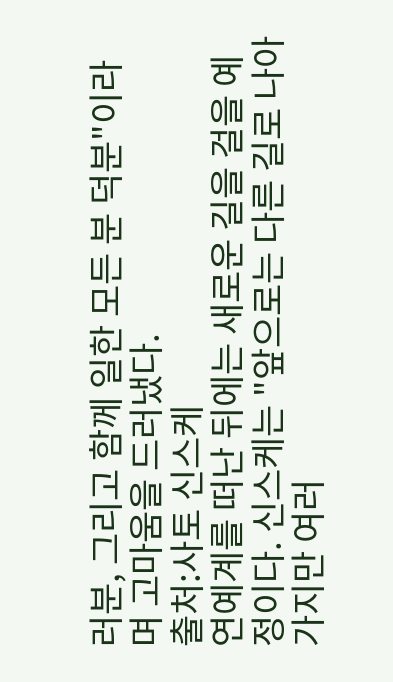러분, 그리고 함께 일한 모든 분 덕분"이라며 고마움을 드러냈다.
출처:사토 신스케
연예계를 떠난 뒤에는 새로운 길을 걸을 예정이다. 신스케는 "앞으로는 다른 길로 나아가지만 여러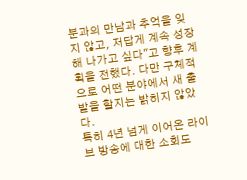분과의 만남과 추억을 잊지 않고, 저답게 계속 성장해 나가고 싶다"고 향후 계획을 전했다. 다만 구체적으로 어떤 분야에서 새 출발을 할지는 밝히지 않았다.
특히 4년 넘게 이어온 라이브 방송에 대한 소회도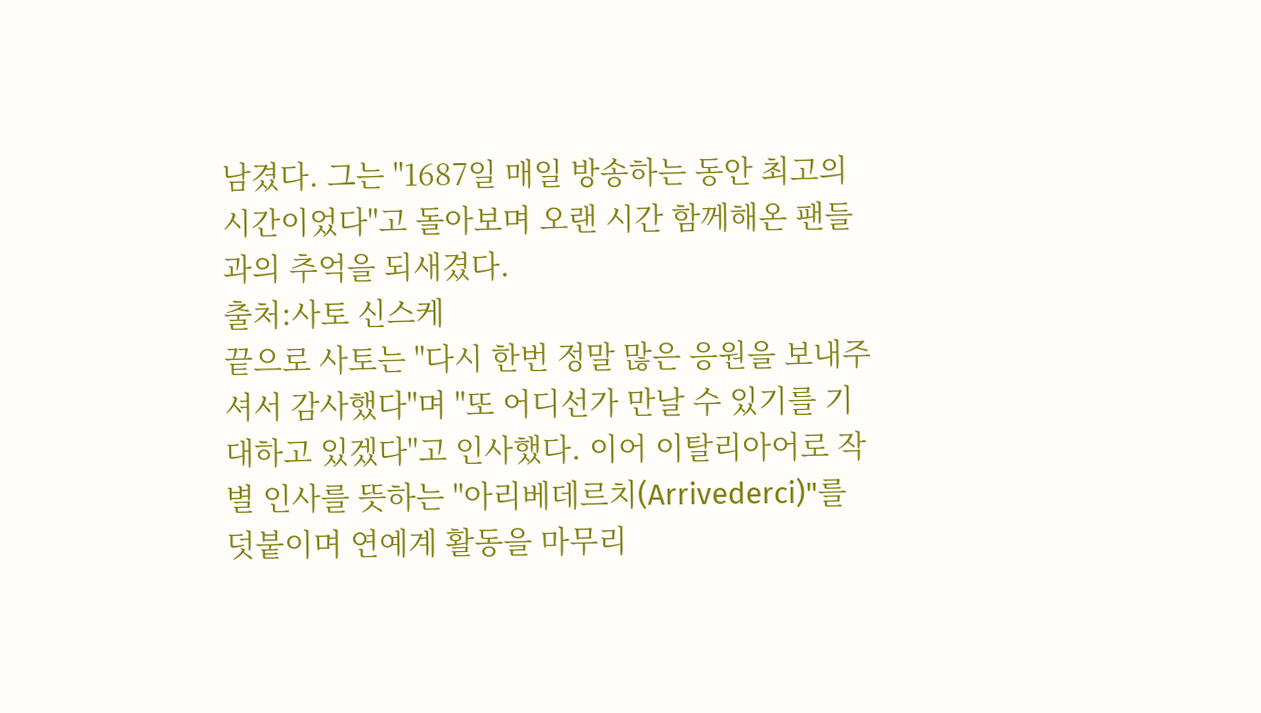남겼다. 그는 "1687일 매일 방송하는 동안 최고의 시간이었다"고 돌아보며 오랜 시간 함께해온 팬들과의 추억을 되새겼다.
출처:사토 신스케
끝으로 사토는 "다시 한번 정말 많은 응원을 보내주셔서 감사했다"며 "또 어디선가 만날 수 있기를 기대하고 있겠다"고 인사했다. 이어 이탈리아어로 작별 인사를 뜻하는 "아리베데르치(Arrivederci)"를 덧붙이며 연예계 활동을 마무리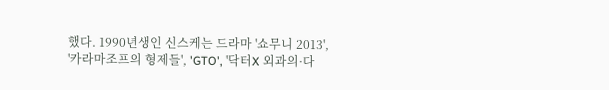했다. 1990년생인 신스케는 드라마 '쇼무니 2013', '카라마조프의 형제들', 'GTO', '닥터X 외과의·다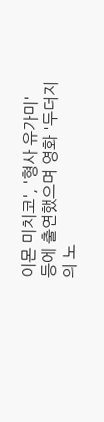이몬 미치코', '형사 유가미' 등에 출연했으며 영화 '두더지의 노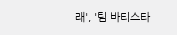래', '팀 바티스타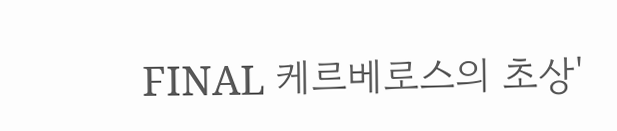FINAL 케르베로스의 초상'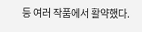등 여러 작품에서 활약했다.